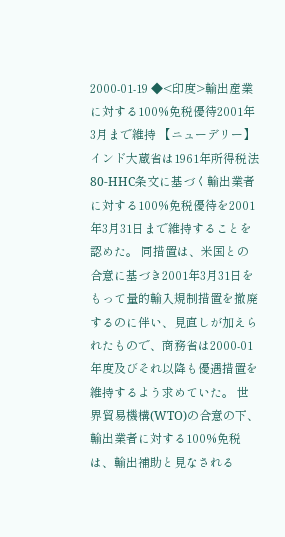2000-01-19 ◆<印度>輸出産業に対する100%免税優待2001年3月まで維持 【ニューデリー】インド大蔵省は1961年所得税法80-HHC条文に基づく輸出業者に対する100%免税優待を2001年3月31日まで維持することを認めた。 同措置は、米国との合意に基づき2001年3月31日をもって量的輸入規制措置を撤廃するのに伴い、見直しが加えられたもので、商務省は2000-01年度及びそれ以降も優遇措置を維持するよう求めていた。 世界貿易機構(WTO)の合意の下、輸出業者に対する100%免税は、輸出補助と見なされる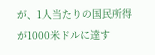が、1人当たりの国民所得が1000米ドルに達す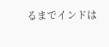るまでインドは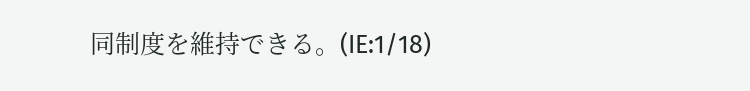同制度を維持できる。(IE:1/18)